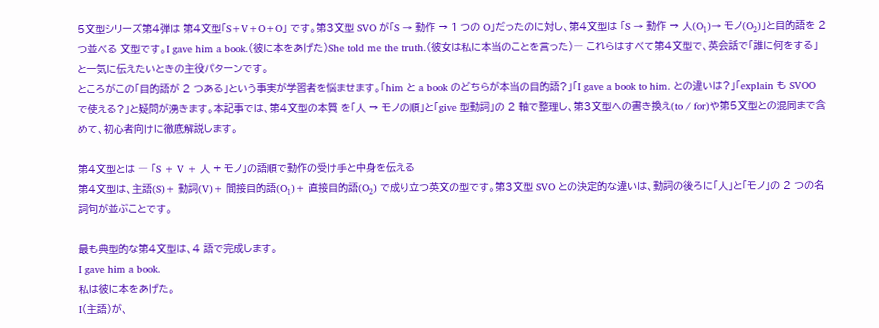5文型シリーズ第4弾は 第4文型「S+V+O+O」 です。第3文型 SVO が「S → 動作 → 1 つの O」だったのに対し、第4文型は 「S → 動作 → 人(O₁)→ モノ(O₂)」と目的語を 2 つ並べる 文型です。I gave him a book.(彼に本をあげた)She told me the truth.(彼女は私に本当のことを言った)― これらはすべて第4文型で、英会話で「誰に何をする」と一気に伝えたいときの主役パターンです。
ところがこの「目的語が 2 つある」という事実が学習者を悩ませます。「him と a book のどちらが本当の目的語?」「I gave a book to him. との違いは?」「explain も SVOO で使える?」と疑問が湧きます。本記事では、第4文型の本質 を「人 → モノの順」と「give 型動詞」の 2 軸で整理し、第3文型への書き換え(to / for)や第5文型との混同まで含めて、初心者向けに徹底解説します。

第4文型とは ― 「S + V + 人 + モノ」の語順で動作の受け手と中身を伝える
第4文型は、主語(S)+ 動詞(V)+ 間接目的語(O₁)+ 直接目的語(O₂) で成り立つ英文の型です。第3文型 SVO との決定的な違いは、動詞の後ろに「人」と「モノ」の 2 つの名詞句が並ぶことです。

最も典型的な第4文型は、4 語で完成します。
I gave him a book.
私は彼に本をあげた。
I(主語)が、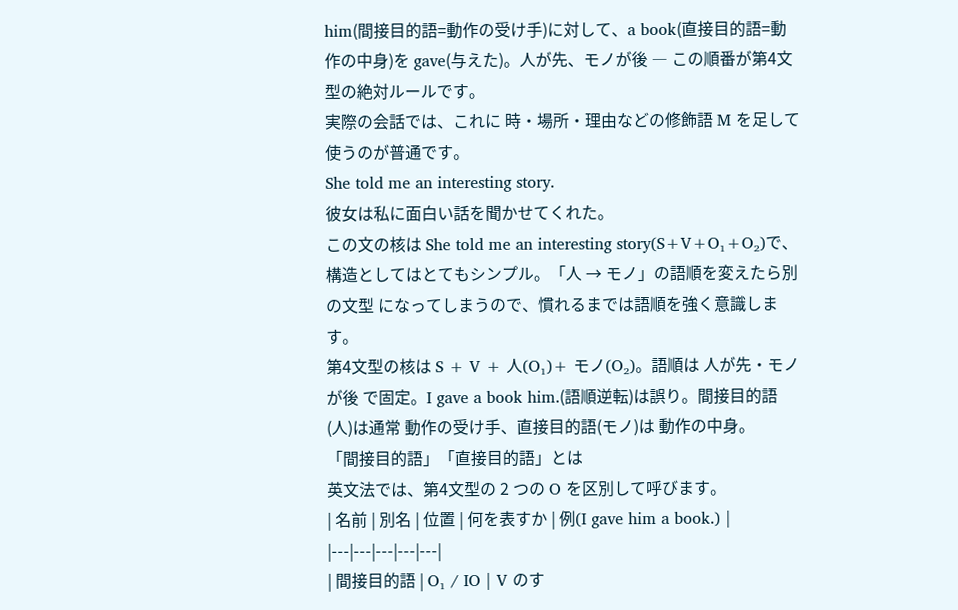him(間接目的語=動作の受け手)に対して、a book(直接目的語=動作の中身)を gave(与えた)。人が先、モノが後 ― この順番が第4文型の絶対ルールです。
実際の会話では、これに 時・場所・理由などの修飾語 M を足して使うのが普通です。
She told me an interesting story.
彼女は私に面白い話を聞かせてくれた。
この文の核は She told me an interesting story(S+V+O₁+O₂)で、構造としてはとてもシンプル。「人 → モノ」の語順を変えたら別の文型 になってしまうので、慣れるまでは語順を強く意識します。
第4文型の核は S + V + 人(O₁)+ モノ(O₂)。語順は 人が先・モノが後 で固定。I gave a book him.(語順逆転)は誤り。間接目的語(人)は通常 動作の受け手、直接目的語(モノ)は 動作の中身。
「間接目的語」「直接目的語」とは
英文法では、第4文型の 2 つの O を区別して呼びます。
| 名前 | 別名 | 位置 | 何を表すか | 例(I gave him a book.) |
|---|---|---|---|---|
| 間接目的語 | O₁ / IO | V のす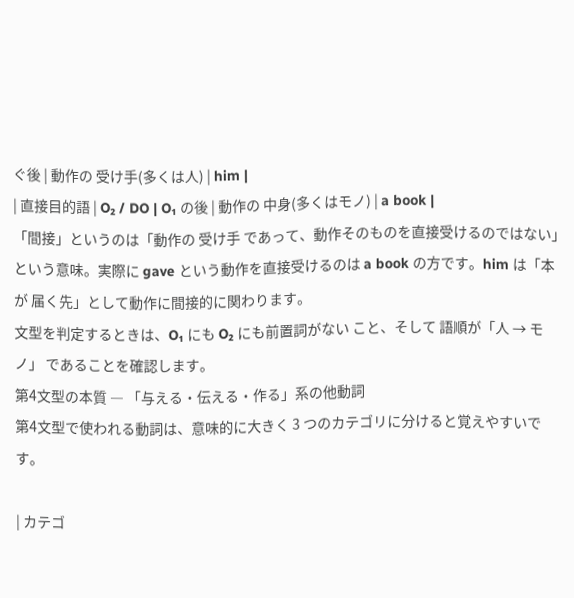ぐ後 | 動作の 受け手(多くは人) | him |
| 直接目的語 | O₂ / DO | O₁ の後 | 動作の 中身(多くはモノ) | a book |
「間接」というのは「動作の 受け手 であって、動作そのものを直接受けるのではない」という意味。実際に gave という動作を直接受けるのは a book の方です。him は「本が 届く先」として動作に間接的に関わります。
文型を判定するときは、O₁ にも O₂ にも前置詞がない こと、そして 語順が「人 → モノ」 であることを確認します。
第4文型の本質 ― 「与える・伝える・作る」系の他動詞
第4文型で使われる動詞は、意味的に大きく 3 つのカテゴリに分けると覚えやすいです。

| カテゴ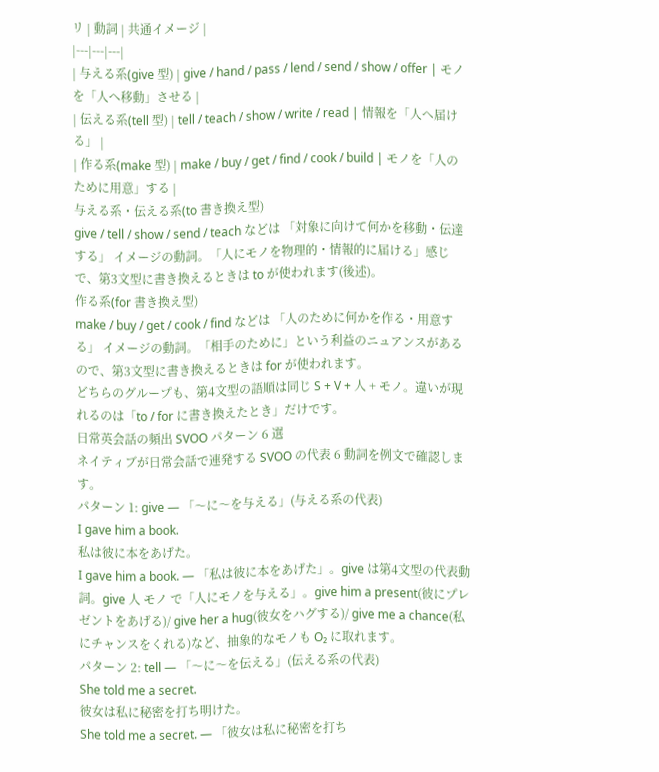リ | 動詞 | 共通イメージ |
|---|---|---|
| 与える系(give 型) | give / hand / pass / lend / send / show / offer | モノを「人へ移動」させる |
| 伝える系(tell 型) | tell / teach / show / write / read | 情報を「人へ届ける」 |
| 作る系(make 型) | make / buy / get / find / cook / build | モノを「人のために用意」する |
与える系・伝える系(to 書き換え型)
give / tell / show / send / teach などは 「対象に向けて何かを移動・伝達する」 イメージの動詞。「人にモノを物理的・情報的に届ける」感じで、第3文型に書き換えるときは to が使われます(後述)。
作る系(for 書き換え型)
make / buy / get / cook / find などは 「人のために何かを作る・用意する」 イメージの動詞。「相手のために」という利益のニュアンスがあるので、第3文型に書き換えるときは for が使われます。
どちらのグループも、第4文型の語順は同じ S + V + 人 + モノ。違いが現れるのは「to / for に書き換えたとき」だけです。
日常英会話の頻出 SVOO パターン 6 選
ネイティブが日常会話で連発する SVOO の代表 6 動詞を例文で確認します。
パターン 1: give ― 「〜に〜を与える」(与える系の代表)
I gave him a book.
私は彼に本をあげた。
I gave him a book. ― 「私は彼に本をあげた」。give は第4文型の代表動詞。give 人 モノ で「人にモノを与える」。give him a present(彼にプレゼントをあげる)/ give her a hug(彼女をハグする)/ give me a chance(私にチャンスをくれる)など、抽象的なモノも O₂ に取れます。
パターン 2: tell ― 「〜に〜を伝える」(伝える系の代表)
She told me a secret.
彼女は私に秘密を打ち明けた。
She told me a secret. ― 「彼女は私に秘密を打ち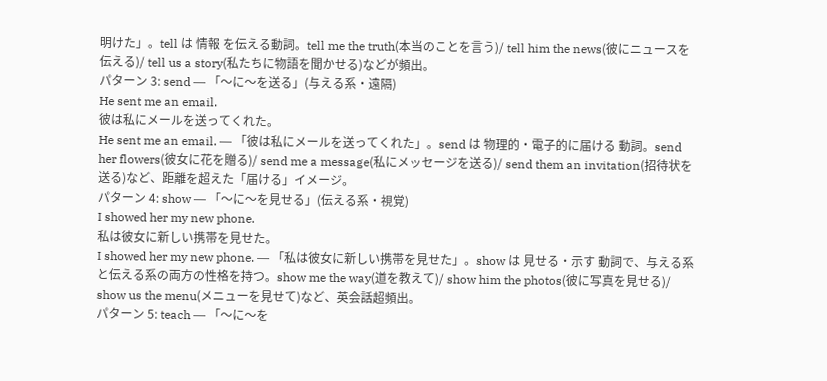明けた」。tell は 情報 を伝える動詞。tell me the truth(本当のことを言う)/ tell him the news(彼にニュースを伝える)/ tell us a story(私たちに物語を聞かせる)などが頻出。
パターン 3: send ― 「〜に〜を送る」(与える系・遠隔)
He sent me an email.
彼は私にメールを送ってくれた。
He sent me an email. ― 「彼は私にメールを送ってくれた」。send は 物理的・電子的に届ける 動詞。send her flowers(彼女に花を贈る)/ send me a message(私にメッセージを送る)/ send them an invitation(招待状を送る)など、距離を超えた「届ける」イメージ。
パターン 4: show ― 「〜に〜を見せる」(伝える系・視覚)
I showed her my new phone.
私は彼女に新しい携帯を見せた。
I showed her my new phone. ― 「私は彼女に新しい携帯を見せた」。show は 見せる・示す 動詞で、与える系と伝える系の両方の性格を持つ。show me the way(道を教えて)/ show him the photos(彼に写真を見せる)/ show us the menu(メニューを見せて)など、英会話超頻出。
パターン 5: teach ― 「〜に〜を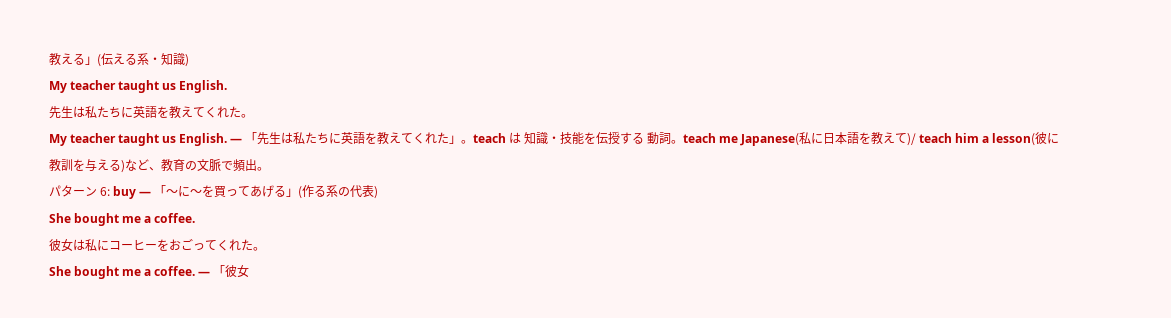教える」(伝える系・知識)
My teacher taught us English.
先生は私たちに英語を教えてくれた。
My teacher taught us English. ― 「先生は私たちに英語を教えてくれた」。teach は 知識・技能を伝授する 動詞。teach me Japanese(私に日本語を教えて)/ teach him a lesson(彼に教訓を与える)など、教育の文脈で頻出。
パターン 6: buy ― 「〜に〜を買ってあげる」(作る系の代表)
She bought me a coffee.
彼女は私にコーヒーをおごってくれた。
She bought me a coffee. ― 「彼女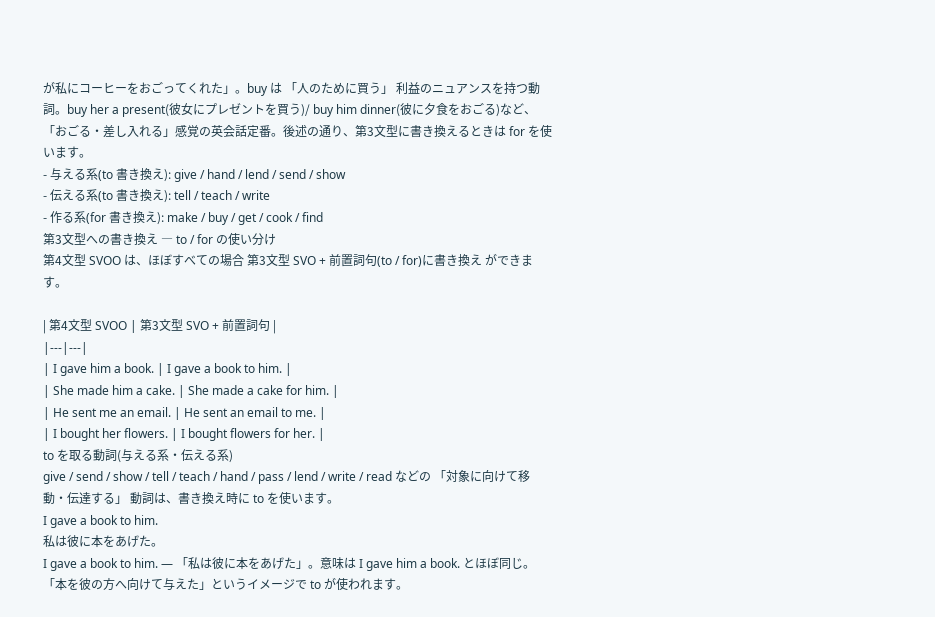が私にコーヒーをおごってくれた」。buy は 「人のために買う」 利益のニュアンスを持つ動詞。buy her a present(彼女にプレゼントを買う)/ buy him dinner(彼に夕食をおごる)など、「おごる・差し入れる」感覚の英会話定番。後述の通り、第3文型に書き換えるときは for を使います。
- 与える系(to 書き換え): give / hand / lend / send / show
- 伝える系(to 書き換え): tell / teach / write
- 作る系(for 書き換え): make / buy / get / cook / find
第3文型への書き換え ― to / for の使い分け
第4文型 SVOO は、ほぼすべての場合 第3文型 SVO + 前置詞句(to / for)に書き換え ができます。

| 第4文型 SVOO | 第3文型 SVO + 前置詞句 |
|---|---|
| I gave him a book. | I gave a book to him. |
| She made him a cake. | She made a cake for him. |
| He sent me an email. | He sent an email to me. |
| I bought her flowers. | I bought flowers for her. |
to を取る動詞(与える系・伝える系)
give / send / show / tell / teach / hand / pass / lend / write / read などの 「対象に向けて移動・伝達する」 動詞は、書き換え時に to を使います。
I gave a book to him.
私は彼に本をあげた。
I gave a book to him. ― 「私は彼に本をあげた」。意味は I gave him a book. とほぼ同じ。「本を彼の方へ向けて与えた」というイメージで to が使われます。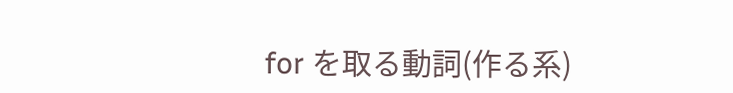for を取る動詞(作る系)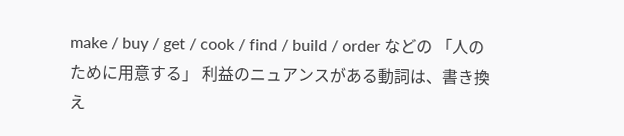make / buy / get / cook / find / build / order などの 「人のために用意する」 利益のニュアンスがある動詞は、書き換え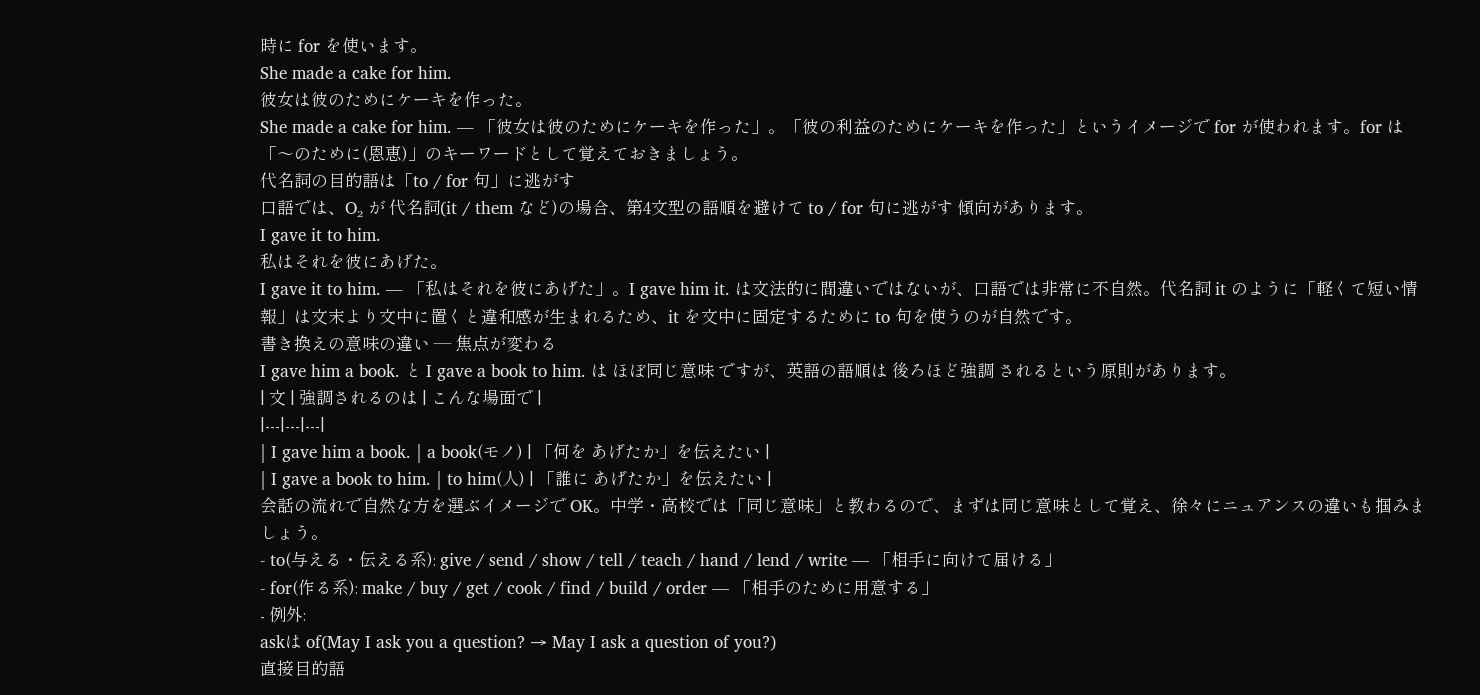時に for を使います。
She made a cake for him.
彼女は彼のためにケーキを作った。
She made a cake for him. ― 「彼女は彼のためにケーキを作った」。「彼の利益のためにケーキを作った」というイメージで for が使われます。for は「〜のために(恩恵)」のキーワードとして覚えておきましょう。
代名詞の目的語は「to / for 句」に逃がす
口語では、O₂ が 代名詞(it / them など)の場合、第4文型の語順を避けて to / for 句に逃がす 傾向があります。
I gave it to him.
私はそれを彼にあげた。
I gave it to him. ― 「私はそれを彼にあげた」。I gave him it. は文法的に間違いではないが、口語では非常に不自然。代名詞 it のように「軽くて短い情報」は文末より文中に置くと違和感が生まれるため、it を文中に固定するために to 句を使うのが自然です。
書き換えの意味の違い ― 焦点が変わる
I gave him a book. と I gave a book to him. は ほぼ同じ意味 ですが、英語の語順は 後ろほど強調 されるという原則があります。
| 文 | 強調されるのは | こんな場面で |
|---|---|---|
| I gave him a book. | a book(モノ) | 「何を あげたか」を伝えたい |
| I gave a book to him. | to him(人) | 「誰に あげたか」を伝えたい |
会話の流れで自然な方を選ぶイメージで OK。中学・高校では「同じ意味」と教わるので、まずは同じ意味として覚え、徐々にニュアンスの違いも掴みましょう。
- to(与える・伝える系): give / send / show / tell / teach / hand / lend / write — 「相手に向けて届ける」
- for(作る系): make / buy / get / cook / find / build / order — 「相手のために用意する」
- 例外:
askは of(May I ask you a question? → May I ask a question of you?)
直接目的語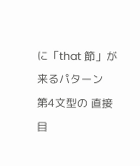に「that 節」が来るパターン
第4文型の 直接目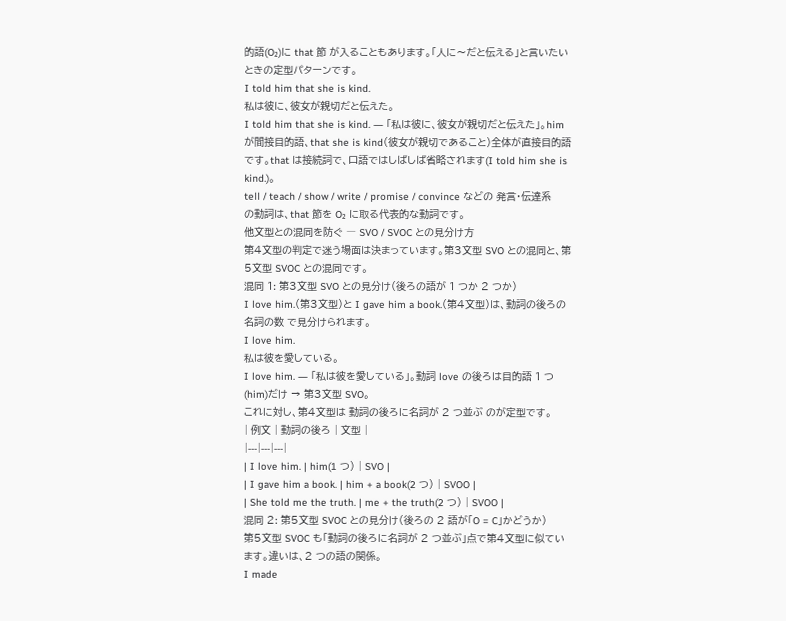的語(O₂)に that 節 が入ることもあります。「人に〜だと伝える」と言いたいときの定型パターンです。
I told him that she is kind.
私は彼に、彼女が親切だと伝えた。
I told him that she is kind. ― 「私は彼に、彼女が親切だと伝えた」。him が間接目的語、that she is kind(彼女が親切であること)全体が直接目的語です。that は接続詞で、口語ではしばしば省略されます(I told him she is kind.)。
tell / teach / show / write / promise / convince などの 発言・伝達系 の動詞は、that 節を O₂ に取る代表的な動詞です。
他文型との混同を防ぐ ― SVO / SVOC との見分け方
第4文型の判定で迷う場面は決まっています。第3文型 SVO との混同と、第5文型 SVOC との混同です。
混同 1: 第3文型 SVO との見分け(後ろの語が 1 つか 2 つか)
I love him.(第3文型)と I gave him a book.(第4文型)は、動詞の後ろの名詞の数 で見分けられます。
I love him.
私は彼を愛している。
I love him. ― 「私は彼を愛している」。動詞 love の後ろは目的語 1 つ(him)だけ → 第3文型 SVO。
これに対し、第4文型は 動詞の後ろに名詞が 2 つ並ぶ のが定型です。
| 例文 | 動詞の後ろ | 文型 |
|---|---|---|
| I love him. | him(1 つ) | SVO |
| I gave him a book. | him + a book(2 つ) | SVOO |
| She told me the truth. | me + the truth(2 つ) | SVOO |
混同 2: 第5文型 SVOC との見分け(後ろの 2 語が「O = C」かどうか)
第5文型 SVOC も「動詞の後ろに名詞が 2 つ並ぶ」点で第4文型に似ています。違いは、2 つの語の関係。
I made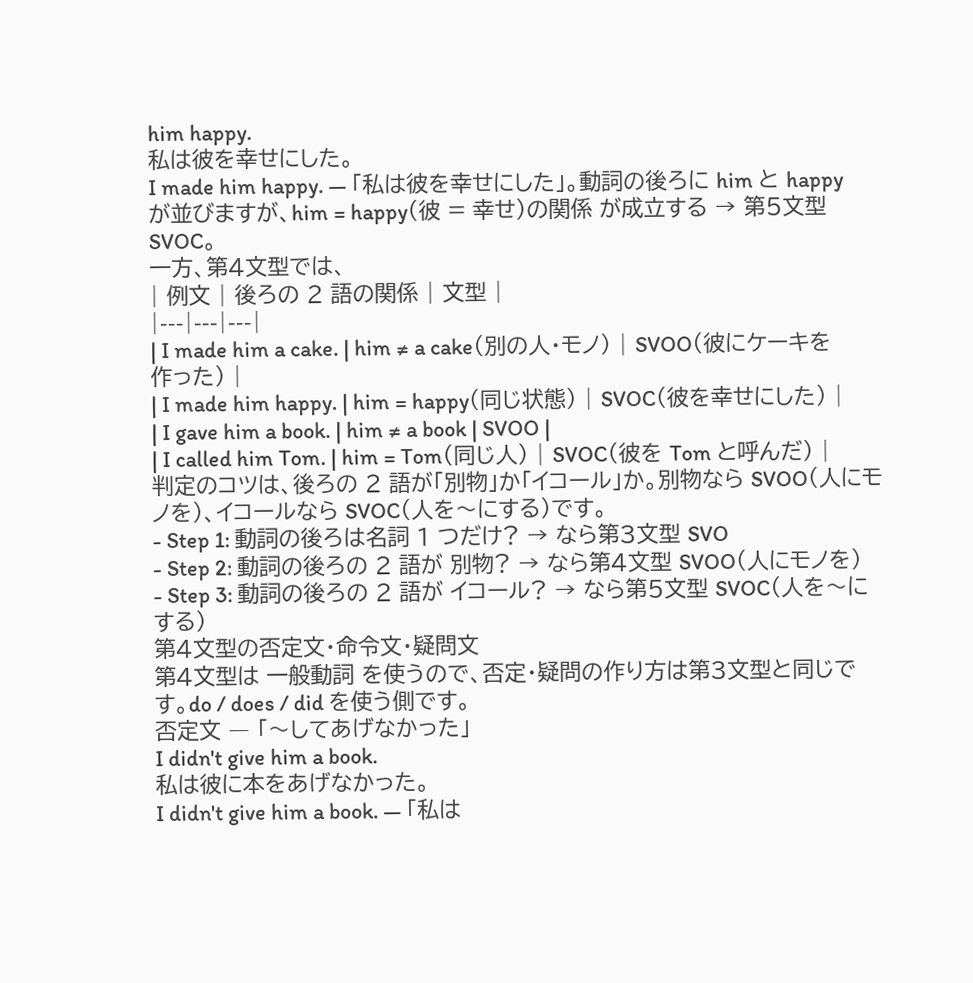him happy.
私は彼を幸せにした。
I made him happy. ― 「私は彼を幸せにした」。動詞の後ろに him と happy が並びますが、him = happy(彼 = 幸せ)の関係 が成立する → 第5文型 SVOC。
一方、第4文型では、
| 例文 | 後ろの 2 語の関係 | 文型 |
|---|---|---|
| I made him a cake. | him ≠ a cake(別の人・モノ) | SVOO(彼にケーキを作った) |
| I made him happy. | him = happy(同じ状態) | SVOC(彼を幸せにした) |
| I gave him a book. | him ≠ a book | SVOO |
| I called him Tom. | him = Tom(同じ人) | SVOC(彼を Tom と呼んだ) |
判定のコツは、後ろの 2 語が「別物」か「イコール」か。別物なら SVOO(人にモノを)、イコールなら SVOC(人を〜にする)です。
- Step 1: 動詞の後ろは名詞 1 つだけ? → なら第3文型 SVO
- Step 2: 動詞の後ろの 2 語が 別物? → なら第4文型 SVOO(人にモノを)
- Step 3: 動詞の後ろの 2 語が イコール? → なら第5文型 SVOC(人を〜にする)
第4文型の否定文・命令文・疑問文
第4文型は 一般動詞 を使うので、否定・疑問の作り方は第3文型と同じです。do / does / did を使う側です。
否定文 ― 「〜してあげなかった」
I didn't give him a book.
私は彼に本をあげなかった。
I didn't give him a book. ― 「私は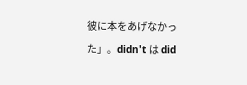彼に本をあげなかった」。didn't は did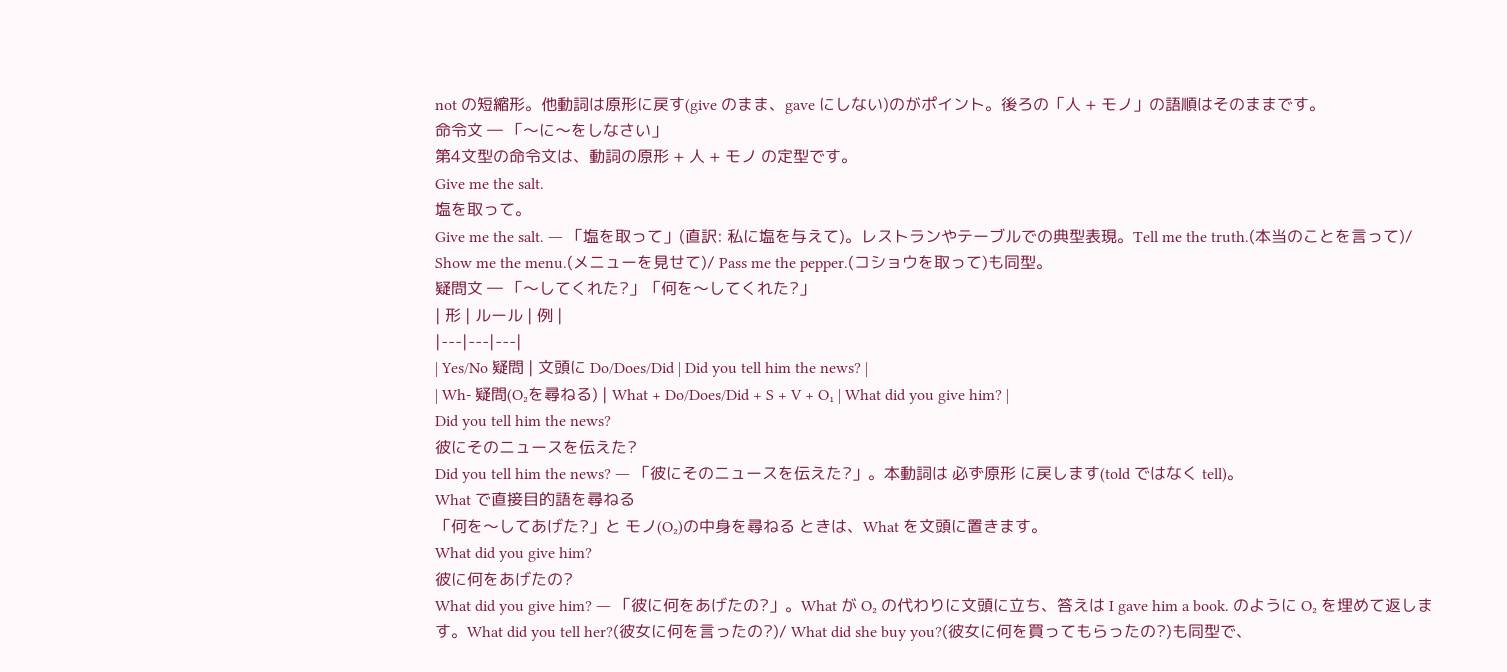not の短縮形。他動詞は原形に戻す(give のまま、gave にしない)のがポイント。後ろの「人 + モノ」の語順はそのままです。
命令文 ― 「〜に〜をしなさい」
第4文型の命令文は、動詞の原形 + 人 + モノ の定型です。
Give me the salt.
塩を取って。
Give me the salt. ― 「塩を取って」(直訳: 私に塩を与えて)。レストランやテーブルでの典型表現。Tell me the truth.(本当のことを言って)/ Show me the menu.(メニューを見せて)/ Pass me the pepper.(コショウを取って)も同型。
疑問文 ― 「〜してくれた?」「何を〜してくれた?」
| 形 | ルール | 例 |
|---|---|---|
| Yes/No 疑問 | 文頭に Do/Does/Did | Did you tell him the news? |
| Wh- 疑問(O₂を尋ねる) | What + Do/Does/Did + S + V + O₁ | What did you give him? |
Did you tell him the news?
彼にそのニュースを伝えた?
Did you tell him the news? ― 「彼にそのニュースを伝えた?」。本動詞は 必ず原形 に戻します(told ではなく tell)。
What で直接目的語を尋ねる
「何を〜してあげた?」と モノ(O₂)の中身を尋ねる ときは、What を文頭に置きます。
What did you give him?
彼に何をあげたの?
What did you give him? ― 「彼に何をあげたの?」。What が O₂ の代わりに文頭に立ち、答えは I gave him a book. のように O₂ を埋めて返します。What did you tell her?(彼女に何を言ったの?)/ What did she buy you?(彼女に何を買ってもらったの?)も同型で、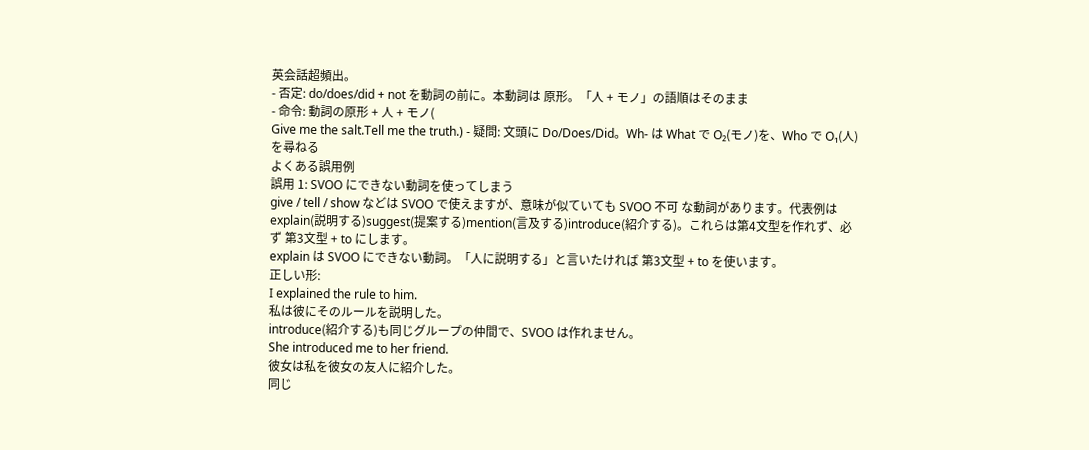英会話超頻出。
- 否定: do/does/did + not を動詞の前に。本動詞は 原形。「人 + モノ」の語順はそのまま
- 命令: 動詞の原形 + 人 + モノ(
Give me the salt.Tell me the truth.) - 疑問: 文頭に Do/Does/Did。Wh- は What で O₂(モノ)を、Who で O₁(人)を尋ねる
よくある誤用例
誤用 1: SVOO にできない動詞を使ってしまう
give / tell / show などは SVOO で使えますが、意味が似ていても SVOO 不可 な動詞があります。代表例は explain(説明する)suggest(提案する)mention(言及する)introduce(紹介する)。これらは第4文型を作れず、必ず 第3文型 + to にします。
explain は SVOO にできない動詞。「人に説明する」と言いたければ 第3文型 + to を使います。
正しい形:
I explained the rule to him.
私は彼にそのルールを説明した。
introduce(紹介する)も同じグループの仲間で、SVOO は作れません。
She introduced me to her friend.
彼女は私を彼女の友人に紹介した。
同じ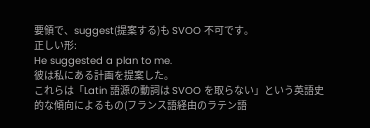要領で、suggest(提案する)も SVOO 不可です。
正しい形:
He suggested a plan to me.
彼は私にある計画を提案した。
これらは「Latin 語源の動詞は SVOO を取らない」という英語史的な傾向によるもの(フランス語経由のラテン語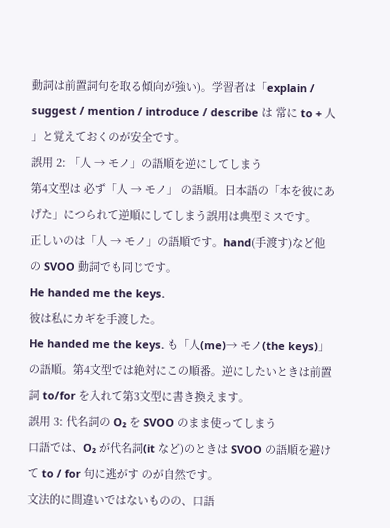動詞は前置詞句を取る傾向が強い)。学習者は「explain / suggest / mention / introduce / describe は 常に to + 人 」と覚えておくのが安全です。
誤用 2: 「人 → モノ」の語順を逆にしてしまう
第4文型は 必ず「人 → モノ」 の語順。日本語の「本を彼にあげた」につられて逆順にしてしまう誤用は典型ミスです。
正しいのは「人 → モノ」の語順です。hand(手渡す)など他の SVOO 動詞でも同じです。
He handed me the keys.
彼は私にカギを手渡した。
He handed me the keys. も「人(me)→ モノ(the keys)」の語順。第4文型では絶対にこの順番。逆にしたいときは前置詞 to/for を入れて第3文型に書き換えます。
誤用 3: 代名詞の O₂ を SVOO のまま使ってしまう
口語では、O₂ が代名詞(it など)のときは SVOO の語順を避けて to / for 句に逃がす のが自然です。
文法的に間違いではないものの、口語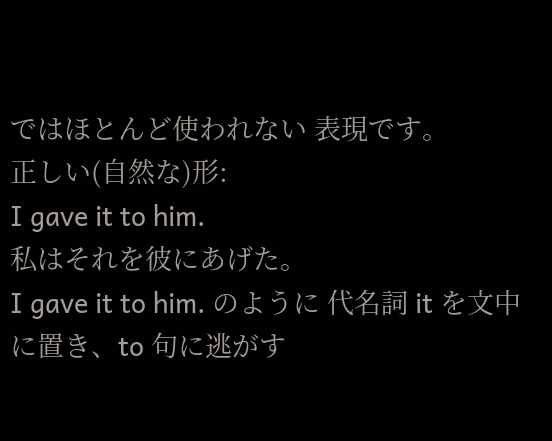ではほとんど使われない 表現です。
正しい(自然な)形:
I gave it to him.
私はそれを彼にあげた。
I gave it to him. のように 代名詞 it を文中に置き、to 句に逃がす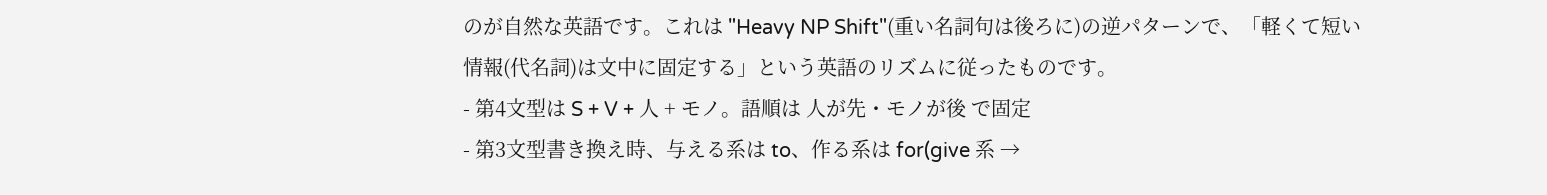のが自然な英語です。これは "Heavy NP Shift"(重い名詞句は後ろに)の逆パターンで、「軽くて短い情報(代名詞)は文中に固定する」という英語のリズムに従ったものです。
- 第4文型は S + V + 人 + モノ。語順は 人が先・モノが後 で固定
- 第3文型書き換え時、与える系は to、作る系は for(give 系 →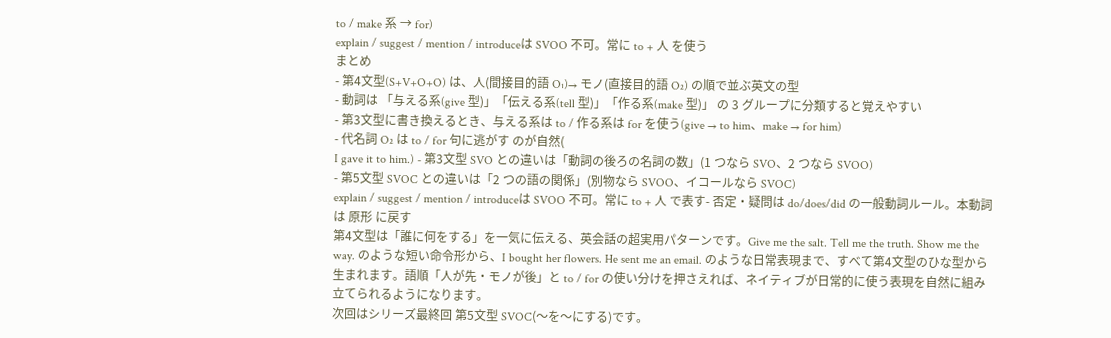to / make 系 → for)
explain / suggest / mention / introduceは SVOO 不可。常に to + 人 を使う
まとめ
- 第4文型(S+V+O+O) は、人(間接目的語 O₁)→ モノ(直接目的語 O₂) の順で並ぶ英文の型
- 動詞は 「与える系(give 型)」「伝える系(tell 型)」「作る系(make 型)」 の 3 グループに分類すると覚えやすい
- 第3文型に書き換えるとき、与える系は to / 作る系は for を使う(give → to him、make → for him)
- 代名詞 O₂ は to / for 句に逃がす のが自然(
I gave it to him.) - 第3文型 SVO との違いは「動詞の後ろの名詞の数」(1 つなら SVO、2 つなら SVOO)
- 第5文型 SVOC との違いは「2 つの語の関係」(別物なら SVOO、イコールなら SVOC)
explain / suggest / mention / introduceは SVOO 不可。常に to + 人 で表す- 否定・疑問は do/does/did の一般動詞ルール。本動詞は 原形 に戻す
第4文型は「誰に何をする」を一気に伝える、英会話の超実用パターンです。Give me the salt. Tell me the truth. Show me the way. のような短い命令形から、I bought her flowers. He sent me an email. のような日常表現まで、すべて第4文型のひな型から生まれます。語順「人が先・モノが後」と to / for の使い分けを押さえれば、ネイティブが日常的に使う表現を自然に組み立てられるようになります。
次回はシリーズ最終回 第5文型 SVOC(〜を〜にする)です。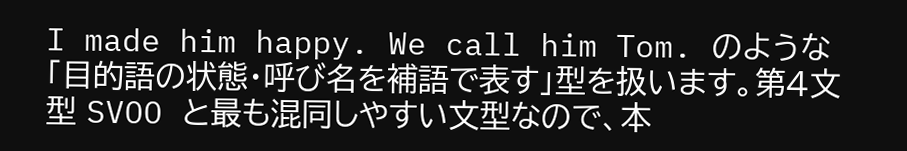I made him happy. We call him Tom. のような「目的語の状態・呼び名を補語で表す」型を扱います。第4文型 SVOO と最も混同しやすい文型なので、本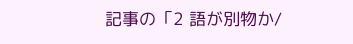記事の「2 語が別物か/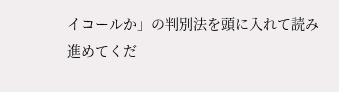イコールか」の判別法を頭に入れて読み進めてくだ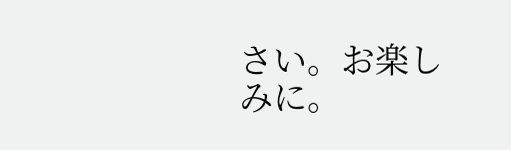さい。お楽しみに。